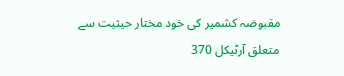مقبوضہ کشمیر کی خود مختار حیثیت سے متعلق آرٹیکل 370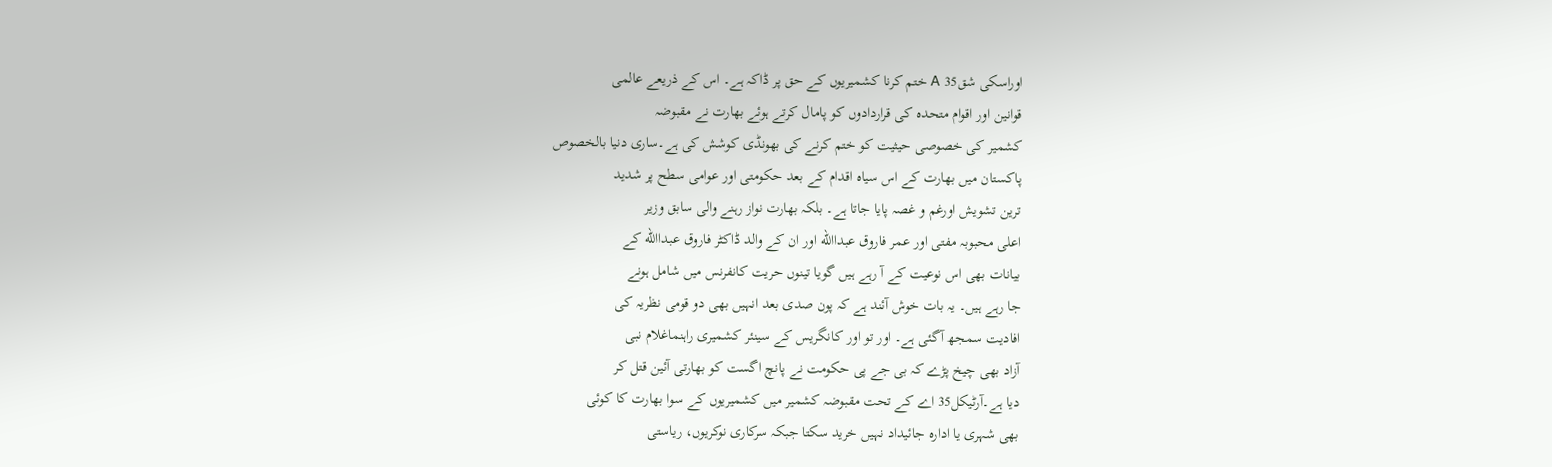اوراسکی شق35 A ختم کرنا کشمیریوں کے حق پر ڈاکہ ہے۔ اس کے ذریعے عالمی
قوانین اور اقوام متحدہ کی قراردادوں کو پامال کرتے ہوئے بھارت نے مقبوضہ
کشمیر کی خصوصی حیثیت کو ختم کرنے کی بھونڈی کوشش کی ہے۔ساری دنیا بالخصوص
پاکستان میں بھارت کے اس سیاہ اقدام کے بعد حکومتی اور عوامی سطح پر شدید
ترین تشویش اورغم و غصہ پایا جاتا ہے۔ بلکہ بھارت نواز رہنے والی سابق وزیر
اعلی محبوبہ مفتی اور عمر فاروق عبداالله اور ان کے والد ڈاکٹر فاروق عبداالله کے
بیانات بھی اس نوعیت کے آ رہے ہیں گویا تینوں حریت کانفرنس میں شامل ہونے
جا رہے ہیں۔ یہ بات خوش آئند ہے کہ پون صدی بعد انہیں بھی دو قومی نظریہ کی
افادیت سمجھ آگئی ہے۔ اور تو اور کانگریس کے سینئر کشمیری راہنماغلام نبی
آزاد بھی چیخ پڑے کہ بی جے پی حکومت نے پانچ اگست کو بھارتی آئین قتل کر
دیا ہے۔آرٹیکل35 اے کے تحت مقبوضہ کشمیر میں کشمیریوں کے سوا بھارت کا کوئی
بھی شہری یا ادارہ جائیداد نہیں خرید سکتا جبکہ سرکاری نوکریوں، ریاستی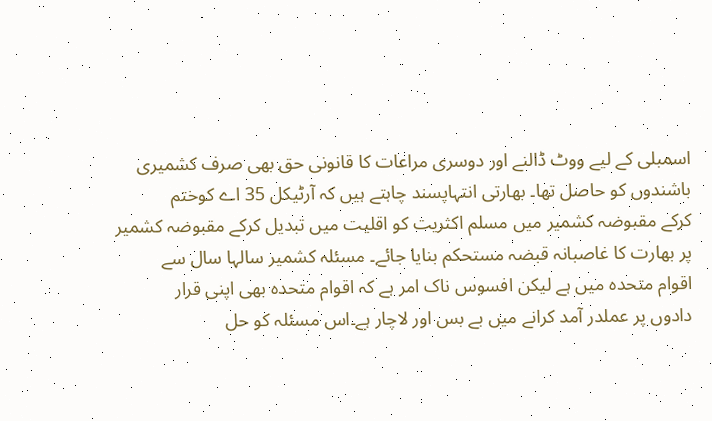اسمبلی کے لیے ووٹ ڈالنے اور دوسری مراعات کا قانونی حق بھی صرف کشمیری
باشندوں کو حاصل تھا۔ بھارتی انتہاپسند چاہتے ہیں کہ آرٹیکل 35 اے کوختم
کرکے مقبوضہ کشمیر میں مسلم اکثریت کو اقلیت میں تبدیل کرکے مقبوضہ کشمیر
پر بھارت کا غاصبانہ قبضہ مستحکم بنایا جائے۔ مسئلہ کشمیر سالہا سال سے
اقوام متحدہ میں ہے لیکن افسوس ناک امر ہے کہ اقوام متحدہ بھی اپنی قرار
دادوں پر عملدر آمد کرانے میں بے بس اور لاچار ہے۔اس مسئلہ کو حل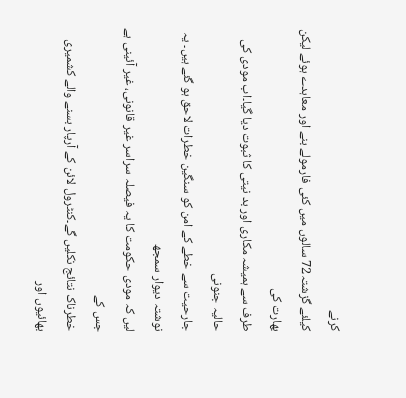کرنے
کیلئے گزشتہ72 سالوں میں کئی فارمولے بنے اور معاہدے ہوئے لیکن بھارت کی
طرف سے ہمیشہ مکاری اور بد نیتی کا ثبوت دیا گیا۔اب مودی کی حالیہ جنونی
جارحیت سے خطے کے امن کو سنگین خطرات لاحق ہو گئے ہیں۔ یہ نوشتہ دیوار سمجھ
لیں کہ مودی حکومت کا یہ فیصلہ سراسر غیر قانونی، غیر آئینی ہے جس کے
خطرناک نتائج نکلیں گے۔کنٹرول لائن کے آرپار بسنے والے کشمیری بھائیوں اور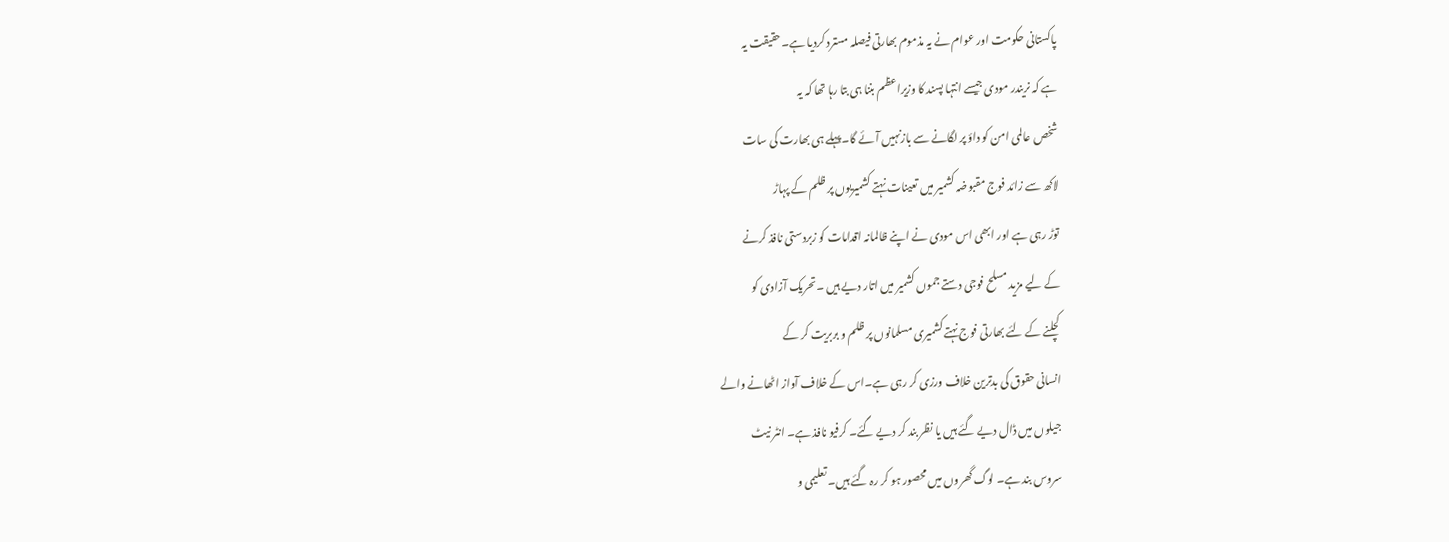پاکستانی حکومت اور عوام نے یہ مذموم بھارتی فیصلہ مسترد کردیا ہے۔حقیقت یہ
ہے کہ نریندر مودی جیسے انتہا پسند کا وزیراعظم بننا ہی بتا رہا تھا کہ یہ
شخص عالمی امن کو داؤ پر لگانے سے بازنہیں آئے گا۔پہلے ہی بھارت کی سات
لاکھ سے زائد فوج مقبوضہ کشمیر میں تعینات نہتے کشمیریوں پر ظلم کے پہاڑ
توڑ رہی ہے اور ابھی اس مودی نے اپنے ظالمانہ اقدامات کو زبردستی نافذ کرنے
کے لیے مزید مسلح فوجی دستے جموں کشمیر میں اتار دیے ہیں ۔تحریک آزادی کو
کچلنے کے لئے بھارتی فوج نہتے کشمیری مسلمانوں پر ظلم و بربریت کر کے
انسانی حقوق کی بدترین خلاف ورزی کر رہی ہے۔اس کے خلاف آواز اٹھانے والے
جیلوں میں ڈال دیے گئے ہیں یا نظر بند کر دیے گئے۔ کرفیو نافذ ہے۔ انٹر نیٹ
سروس بند ہے۔ لوگ گھروں میں محصور ہو کر رہ گئے ہیں۔ تعلیمی و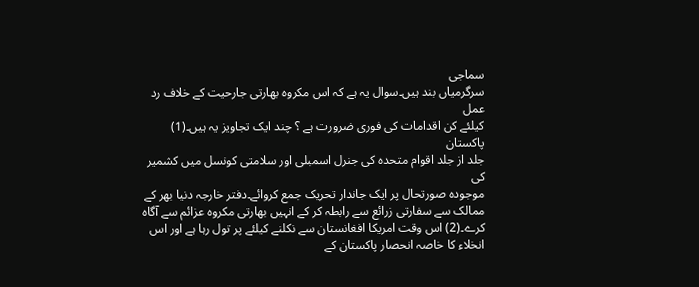سماجی
سرگرمیاں بند ہیں۔سوال یہ ہے کہ اس مکروہ بھارتی جارحیت کے خلاف رد عمل
کیلئے کن اقدامات کی فوری ضرورت ہے ؟ چند ایک تجاویز یہ ہیں۔(1) پاکستان
جلد از جلد اقوام متحدہ کی جنرل اسمبلی اور سلامتی کونسل میں کشمیر کی
موجودہ صورتحال پر ایک جاندار تحریک جمع کروائے۔دفتر خارجہ دنیا بھر کے
ممالک سے سفارتی زرائع سے رابطہ کر کے انہیں بھارتی مکروہ عزائم سے آگاہ
کرے۔(2) اس وقت امریکا افغانستان سے نکلنے کیلئے پر تول رہا ہے اور اس
انخلاء کا خاصہ انحصار پاکستان کے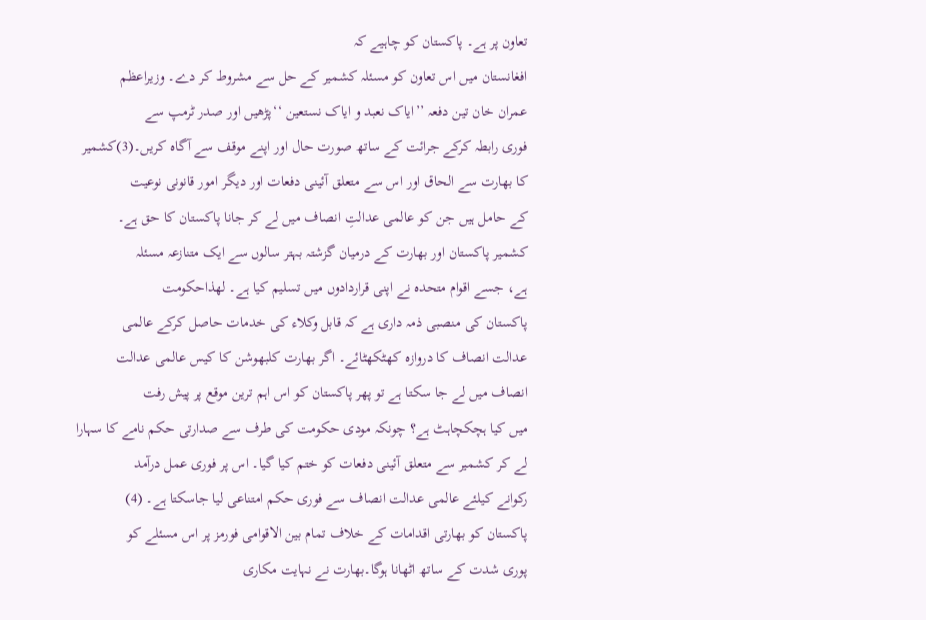تعاون پر ہے۔ پاکستان کو چاہیے کہ
افغانستان میں اس تعاون کو مسئلہ کشمیر کے حل سے مشروط کر دے۔ وزیراعظم
عمران خان تین دفعہ ’’ایاک نعبد و ایاک نستعین ‘‘پڑھیں اور صدر ٹرمپ سے
فوری رابطہ کرکے جرائت کے ساتھ صورت حال اور اپنے موقف سے آگاہ کریں۔(3)کشمیر
کا بھارت سے الحاق اور اس سے متعلق آئینی دفعات اور دیگر امور قانونی نوعیت
کے حامل ہیں جن کو عالمی عدالتِ انصاف میں لے کر جانا پاکستان کا حق ہے۔
کشمیر پاکستان اور بھارت کے درمیان گزشتہ بہتر سالوں سے ایک متنازعہ مسئلہ
ہے، جسے اقوام متحدہ نے اپنی قراردادوں میں تسلیم کیا ہے۔ لھذاحکومت
پاکستان کی منصبی ذمہ داری ہے کہ قابل وکلاء کی خدمات حاصل کرکے عالمی
عدالت انصاف کا دروازہ کھٹکھٹائے۔ اگر بھارت کلبھوشن کا کیس عالمی عدالت
انصاف میں لے جا سکتا ہے تو پھر پاکستان کو اس اہم ترین موقع پر پیش رفت
میں کیا ہچکچاہٹ ہے؟ چونکہ مودی حکومت کی طرف سے صدارتی حکم نامے کا سہارا
لے کر کشمیر سے متعلق آئینی دفعات کو ختم کیا گیا۔ اس پر فوری عمل درآمد
رکوانے کیلئے عالمی عدالت انصاف سے فوری حکم امتناعی لیا جاسکتا ہے۔ (4)
پاکستان کو بھارتی اقدامات کے خلاف تمام بین الاقوامی فورمز پر اس مسئلے کو
پوری شدت کے ساتھ اٹھانا ہوگا۔بھارت نے نہایت مکاری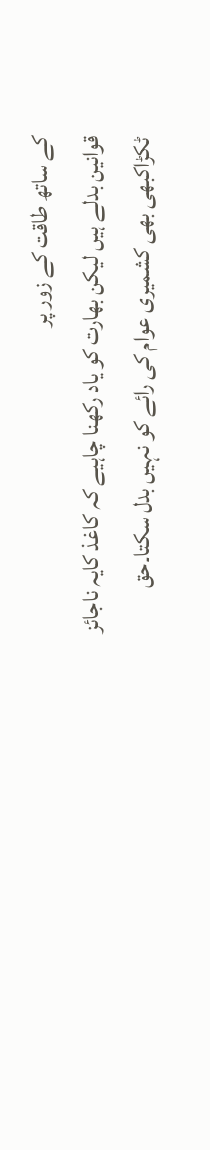کے ساتھ طاقت کے زور پر
قوانین بدلے ہیں لیکن بھارت کو یاد رکھنا چاہیے کہ کاغذ کایہ ناجائز
ٹکڑاکبھی بھی کشمیری عوام کی رائے کو نہیں بدل سکتا۔حق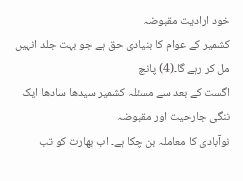خود ارادیت مقبوضہ
کشمیر کے عوام کا بنیادی حق ہے جو بہت جلد انہیں مل کر رہے گا۔(4) پانچ
اگست کے بعد سے مسئلہ کشمیر سیدھا سادھا ایک ننگی جارحیت اور مقبوضہ
نوآبادی کا معاملہ بن چکا ہے۔ اب بھارت کو تب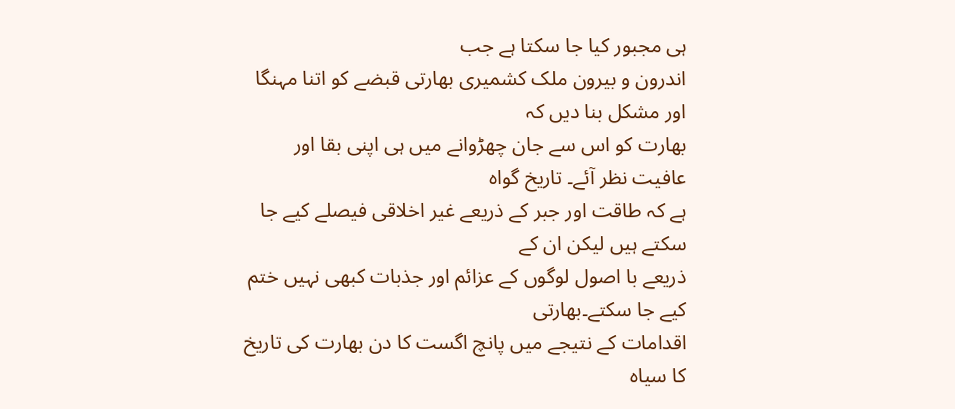ہی مجبور کیا جا سکتا ہے جب
اندرون و بیرون ملک کشمیری بھارتی قبضے کو اتنا مہنگا اور مشکل بنا دیں کہ
بھارت کو اس سے جان چھڑوانے میں ہی اپنی بقا اور عافیت نظر آئے۔ تاریخ گواہ
ہے کہ طاقت اور جبر کے ذریعے غیر اخلاقی فیصلے کیے جا سکتے ہیں لیکن ان کے
ذریعے با اصول لوگوں کے عزائم اور جذبات کبھی نہیں ختم کیے جا سکتے۔بھارتی
اقدامات کے نتیجے میں پانچ اگست کا دن بھارت کی تاریخ کا سیاہ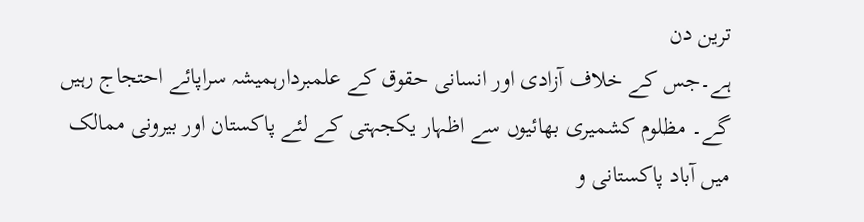ترین دن
ہے۔جس کے خلاف آزادی اور انسانی حقوق کے علمبردارہمیشہ سراپائے احتجاج رہیں
گے۔ مظلوم کشمیری بھائیوں سے اظہار یکجہتی کے لئے پاکستان اور بیرونی ممالک
میں آباد پاکستانی و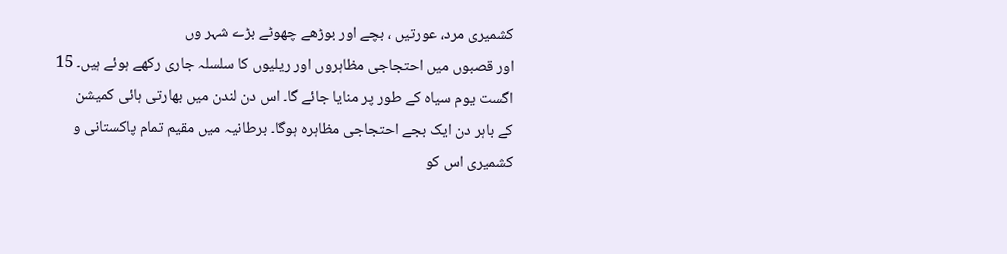کشمیری مرد، عورتیں ، بچے اور بوڑھے چھوٹے بڑے شہر وں
اور قصبوں میں احتجاجی مظاہروں اور ریلیوں کا سلسلہ جاری رکھے ہوئے ہیں۔ 15
اگست یوم سیاہ کے طور پر منایا جائے گا۔ اس دن لندن میں بھارتی ہائی کمیشن
کے باہر دن ایک بجے احتجاجی مظاہرہ ہوگا۔ برطانیہ میں مقیم تمام پاکستانی و
کشمیری اس کو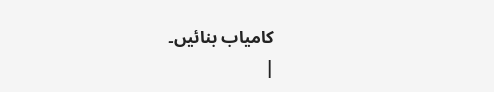کامیاب بنائیں۔
|